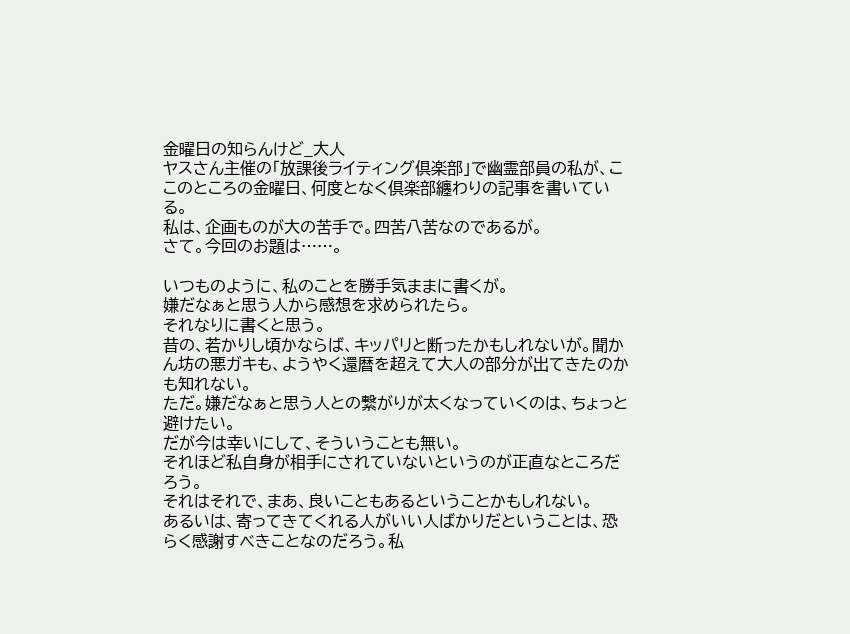金曜日の知らんけど_大人
ヤスさん主催の「放課後ライティング倶楽部」で幽霊部員の私が、ここのところの金曜日、何度となく倶楽部纏わりの記事を書いている。
私は、企画ものが大の苦手で。四苦八苦なのであるが。
さて。今回のお題は……。

いつものように、私のことを勝手気ままに書くが。
嫌だなぁと思う人から感想を求められたら。
それなりに書くと思う。
昔の、若かりし頃かならば、キッパリと断ったかもしれないが。聞かん坊の悪ガキも、ようやく還暦を超えて大人の部分が出てきたのかも知れない。
ただ。嫌だなぁと思う人との繋がりが太くなっていくのは、ちょっと避けたい。
だが今は幸いにして、そういうことも無い。
それほど私自身が相手にされていないというのが正直なところだろう。
それはそれで、まあ、良いこともあるということかもしれない。
あるいは、寄ってきてくれる人がいい人ばかりだということは、恐らく感謝すべきことなのだろう。私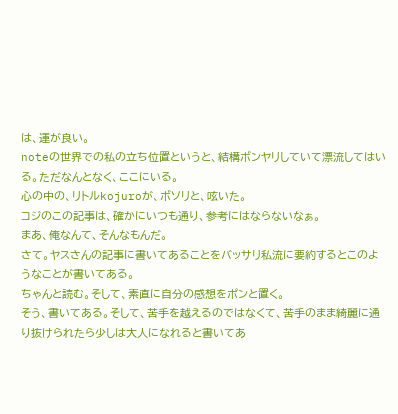は、運が良い。
noteの世界での私の立ち位置というと、結構ボンヤリしていて漂流してはいる。ただなんとなく、ここにいる。
心の中の、リトルkojuroが、ボソリと、呟いた。
コジのこの記事は、確かにいつも通り、参考にはならないなぁ。
まあ、俺なんて、そんなもんだ。
さて。ヤスさんの記事に書いてあることをバッサリ私流に要約するとこのようなことが書いてある。
ちゃんと読む。そして、素直に自分の感想をポンと置く。
そう、書いてある。そして、苦手を越えるのではなくて、苦手のまま綺麗に通り抜けられたら少しは大人になれると書いてあ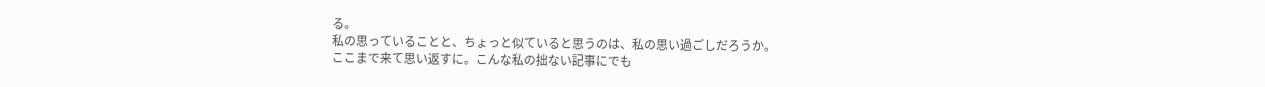る。
私の思っていることと、ちょっと似ていると思うのは、私の思い過ごしだろうか。
ここまで来て思い返すに。こんな私の拙ない記事にでも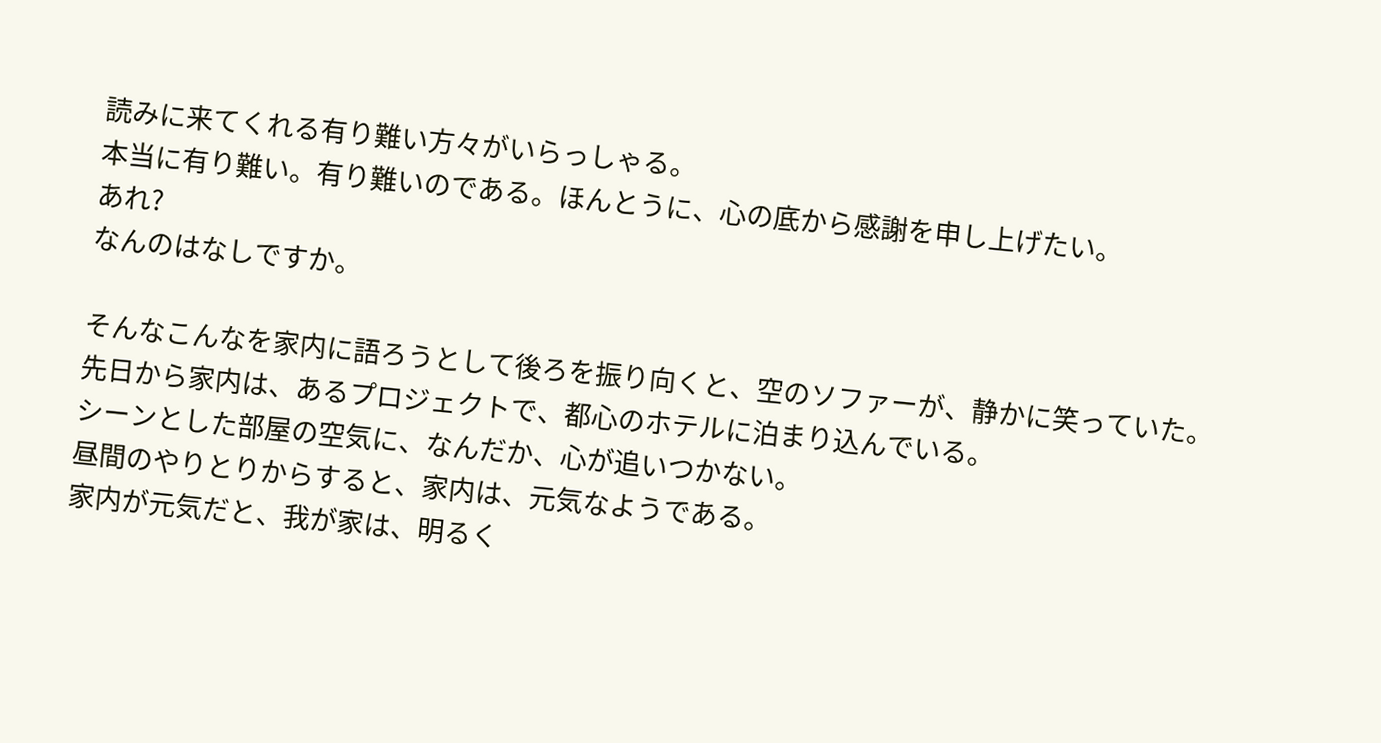読みに来てくれる有り難い方々がいらっしゃる。
本当に有り難い。有り難いのである。ほんとうに、心の底から感謝を申し上げたい。
あれ?
なんのはなしですか。

そんなこんなを家内に語ろうとして後ろを振り向くと、空のソファーが、静かに笑っていた。
先日から家内は、あるプロジェクトで、都心のホテルに泊まり込んでいる。
シーンとした部屋の空気に、なんだか、心が追いつかない。
昼間のやりとりからすると、家内は、元気なようである。
家内が元気だと、我が家は、明るく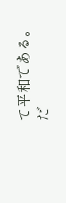て平和である。
だ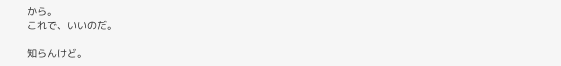から。
これで、いいのだ。

知らんけど。